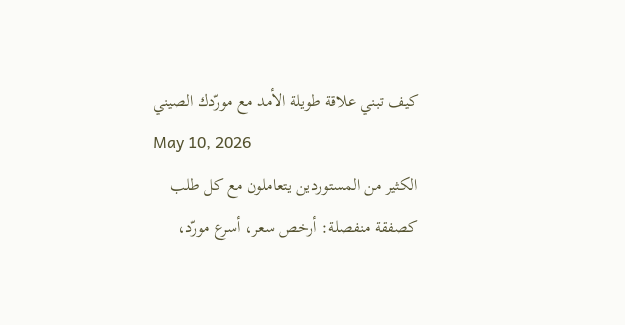كيف تبني علاقة طويلة الأمد مع مورّدك الصيني
May 10, 2026
الكثير من المستوردين يتعاملون مع كل طلب كصفقة منفصلة: أرخص سعر، أسرع مورّد،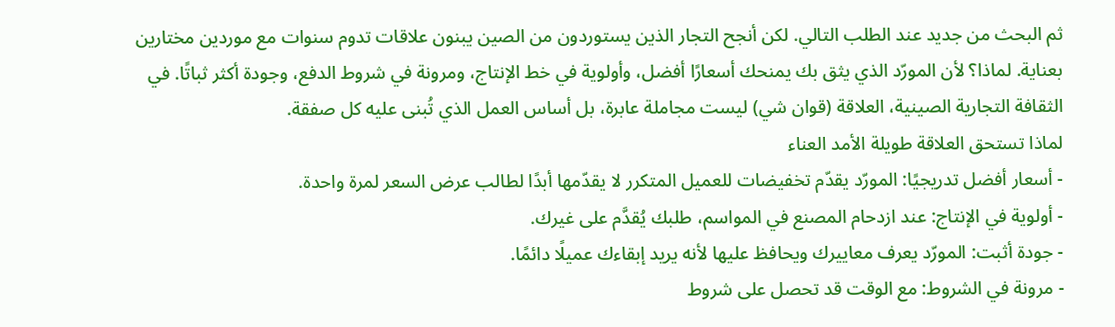ثم البحث من جديد عند الطلب التالي. لكن أنجح التجار الذين يستوردون من الصين يبنون علاقات تدوم سنوات مع موردين مختارين بعناية. لماذا؟ لأن المورّد الذي يثق بك يمنحك أسعارًا أفضل، وأولوية في خط الإنتاج، ومرونة في شروط الدفع، وجودة أكثر ثباتًا. في الثقافة التجارية الصينية، العلاقة (قوان شي) ليست مجاملة عابرة، بل أساس العمل الذي تُبنى عليه كل صفقة.
لماذا تستحق العلاقة طويلة الأمد العناء
- أسعار أفضل تدريجيًا: المورّد يقدّم تخفيضات للعميل المتكرر لا يقدّمها أبدًا لطالب عرض السعر لمرة واحدة.
- أولوية في الإنتاج: عند ازدحام المصنع في المواسم، طلبك يُقدَّم على غيرك.
- جودة أثبت: المورّد يعرف معاييرك ويحافظ عليها لأنه يريد إبقاءك عميلًا دائمًا.
- مرونة في الشروط: مع الوقت قد تحصل على شروط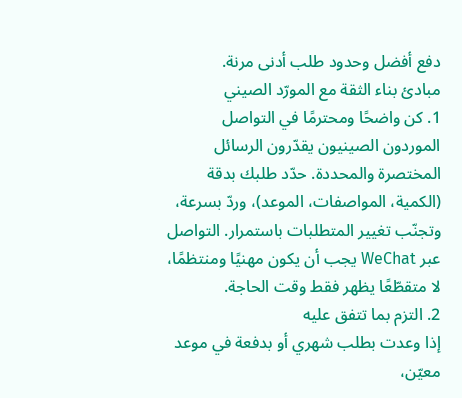دفع أفضل وحدود طلب أدنى مرنة.
مبادئ بناء الثقة مع المورّد الصيني
1. كن واضحًا ومحترمًا في التواصل
الموردون الصينيون يقدّرون الرسائل المختصرة والمحددة. حدّد طلبك بدقة (الكمية، المواصفات، الموعد)، وردّ بسرعة، وتجنّب تغيير المتطلبات باستمرار. التواصل عبر WeChat يجب أن يكون مهنيًا ومنتظمًا، لا متقطّعًا يظهر فقط وقت الحاجة.
2. التزم بما تتفق عليه
إذا وعدت بطلب شهري أو بدفعة في موعد معيّن،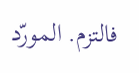فالتزم. المورّد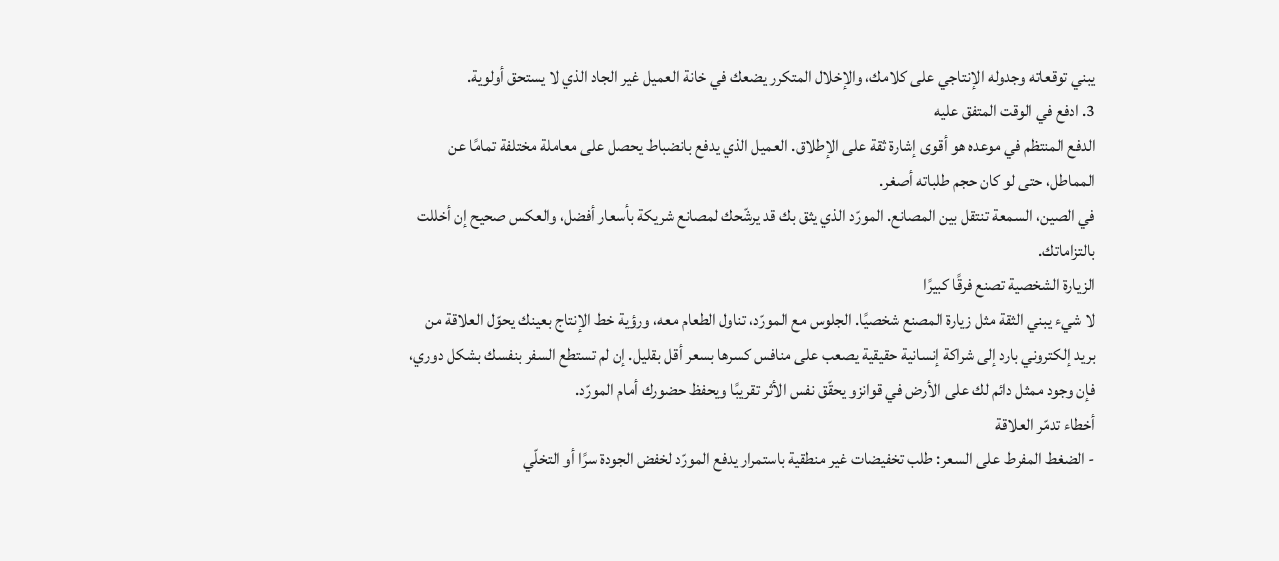يبني توقعاته وجدوله الإنتاجي على كلامك، والإخلال المتكرر يضعك في خانة العميل غير الجاد الذي لا يستحق أولوية.
3. ادفع في الوقت المتفق عليه
الدفع المنتظم في موعده هو أقوى إشارة ثقة على الإطلاق. العميل الذي يدفع بانضباط يحصل على معاملة مختلفة تمامًا عن المماطل، حتى لو كان حجم طلباته أصغر.
في الصين، السمعة تنتقل بين المصانع. المورّد الذي يثق بك قد يرشّحك لمصانع شريكة بأسعار أفضل، والعكس صحيح إن أخللت بالتزاماتك.
الزيارة الشخصية تصنع فرقًا كبيرًا
لا شيء يبني الثقة مثل زيارة المصنع شخصيًا. الجلوس مع المورّد، تناول الطعام معه، ورؤية خط الإنتاج بعينك يحوّل العلاقة من بريد إلكتروني بارد إلى شراكة إنسانية حقيقية يصعب على منافس كسرها بسعر أقل بقليل. إن لم تستطع السفر بنفسك بشكل دوري، فإن وجود ممثل دائم لك على الأرض في قوانزو يحقّق نفس الأثر تقريبًا ويحفظ حضورك أمام المورّد.
أخطاء تدمّر العلاقة
- الضغط المفرط على السعر: طلب تخفيضات غير منطقية باستمرار يدفع المورّد لخفض الجودة سرًا أو التخلّي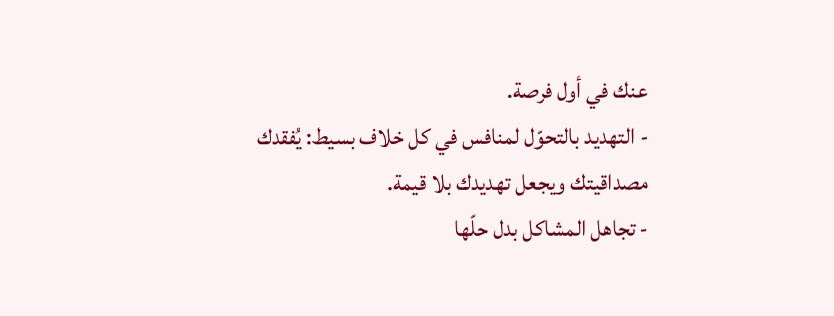عنك في أول فرصة.
- التهديد بالتحوّل لمنافس في كل خلاف بسيط: يُفقدك مصداقيتك ويجعل تهديدك بلا قيمة.
- تجاهل المشاكل بدل حلّها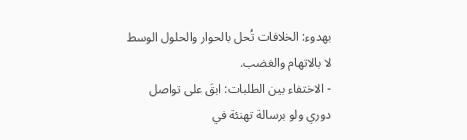بهدوء: الخلافات تُحل بالحوار والحلول الوسط لا بالاتهام والغضب.
- الاختفاء بين الطلبات: ابقَ على تواصل دوري ولو برسالة تهنئة في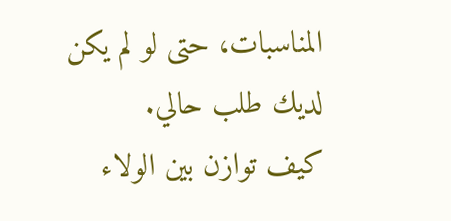المناسبات، حتى لو لم يكن لديك طلب حالي.
كيف توازن بين الولاء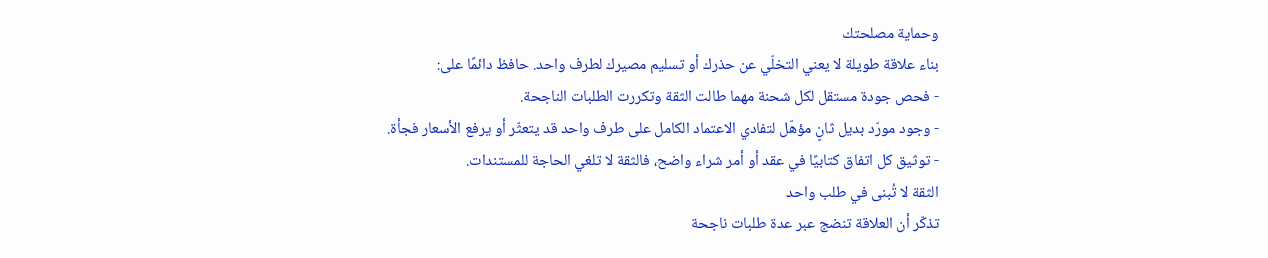وحماية مصلحتك
بناء علاقة طويلة لا يعني التخلّي عن حذرك أو تسليم مصيرك لطرف واحد. حافظ دائمًا على:
- فحص جودة مستقل لكل شحنة مهما طالت الثقة وتكررت الطلبات الناجحة.
- وجود مورّد بديل ثانٍ مؤهّل لتفادي الاعتماد الكامل على طرف واحد قد يتعثّر أو يرفع الأسعار فجأة.
- توثيق كل اتفاق كتابيًا في عقد أو أمر شراء واضح، فالثقة لا تلغي الحاجة للمستندات.
الثقة لا تُبنى في طلب واحد
تذكّر أن العلاقة تنضج عبر عدة طلبات ناجحة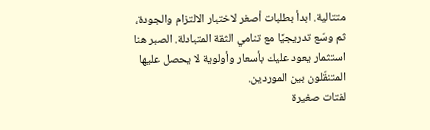متتالية. ابدأ بطلبات أصغر لاختبار الالتزام والجودة، ثم وسّع تدريجيًا مع تنامي الثقة المتبادلة. الصبر هنا استثمار يعود عليك بأسعار وأولوية لا يحصل عليها المتنقّلون بين الموردين.
لفتات صغيرة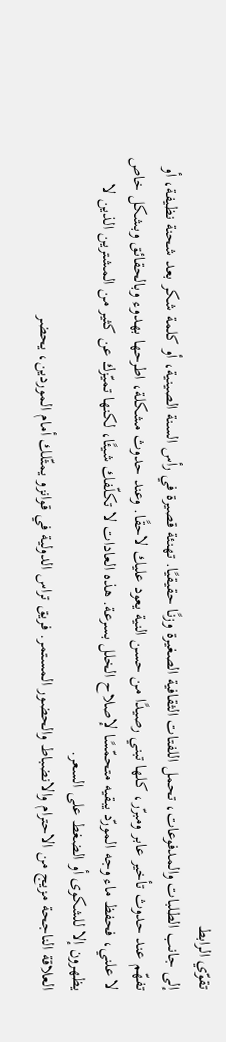تقوّي الرابط
إلى جانب الطلبات والمدفوعات، تحمل اللفتات الثقافية الصغيرة وزنًا حقيقيًا. تهنئة قصيرة في رأس السنة الصينية، أو كلمة شكر بعد شحنة نظيفة، أو تفهّم عند حدوث تأخير عابر ومبرّر، كلها تبني رصيدًا من حسن النية يعود عليك لاحقًا. وعند حدوث مشكلة، اطرحها بهدوء وبالحقائق وبشكل خاص لا علني، فحفظ ماء وجه المورّد يبقيه متحمّسًا لإصلاح الخلل بسرعة. هذه العادات لا تكلّفك شيئًا، لكنها تميّزك عن كثير من المشترين الذين لا يظهرون إلا للشكوى أو الضغط على السعر.
العلاقة الناجحة مزيج من الاحترام والانضباط والحضور المستمر. فريق تراس الدولية في قوانزو يمثّلك أمام الموردين، يحضر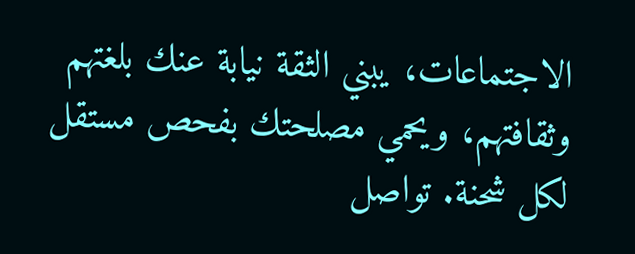الاجتماعات، يبني الثقة نيابة عنك بلغتهم وثقافتهم، ويحمي مصلحتك بفحص مستقل لكل شحنة. تواصل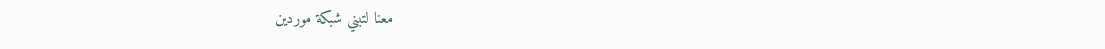معنا لتبني شبكة موردين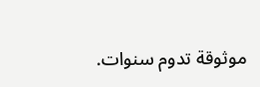موثوقة تدوم سنوات.